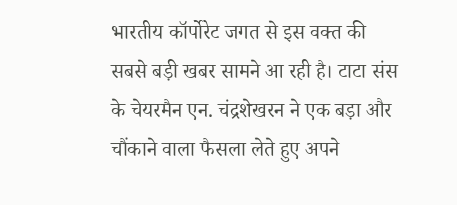भारतीय कॉर्पोरेट जगत से इस वक्त की सबसे बड़ी खबर सामने आ रही है। टाटा संस के चेयरमैन एन. चंद्रशेखरन ने एक बड़ा और चौंकाने वाला फैसला लेते हुए अपने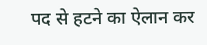पद से हटने का ऐलान कर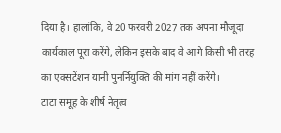दिया है। हालांकि, वे 20 फरवरी 2027 तक अपना मौजूदा कार्यकाल पूरा करेंगे, लेकिन इसके बाद वे आगे किसी भी तरह का एक्सटेंशन यानी पुनर्नियुक्ति की मांग नहीं करेंगे।
टाटा समूह के शीर्ष नेतृत्व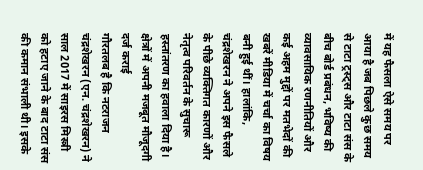में यह फैसला ऐसे समय पर आया है जब पिछले कुछ समय से टाटा ट्रस्ट्स और टाटा संस के बीच बोर्ड प्रबंधन, भविष्य की व्यावसायिक रणनीतियों और कई अहम मुद्दों पर मतभेदों की खबरें मीडिया में चर्चा का विषय बनी हुई थीं। हालांकि, चंद्रशेखरन ने अपने इस फैसले के पीछे व्यक्तिगत कारणों और नेतृत्व परिवर्तन के सुचारू हस्तांतरण का हवाला दिया है।
क्षेत्रों में अपनी मजबूत मौजूदगी दर्ज कराई
गौरतलब है कि नटराजन चंद्रशेखरन (एन. चंद्रशेखरन) ने साल 2017 में साइरस मिस्त्री को हटाए जाने के बाद टाटा संस की कमान संभाली थी। इसके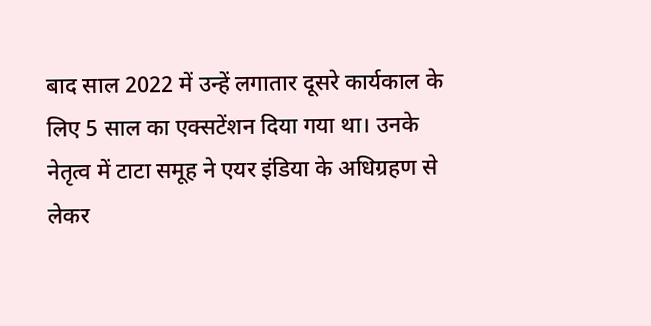बाद साल 2022 में उन्हें लगातार दूसरे कार्यकाल के लिए 5 साल का एक्सटेंशन दिया गया था। उनके नेतृत्व में टाटा समूह ने एयर इंडिया के अधिग्रहण से लेकर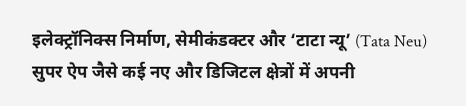इलेक्ट्रॉनिक्स निर्माण, सेमीकंडक्टर और ‘टाटा न्यू’ (Tata Neu) सुपर ऐप जैसे कई नए और डिजिटल क्षेत्रों में अपनी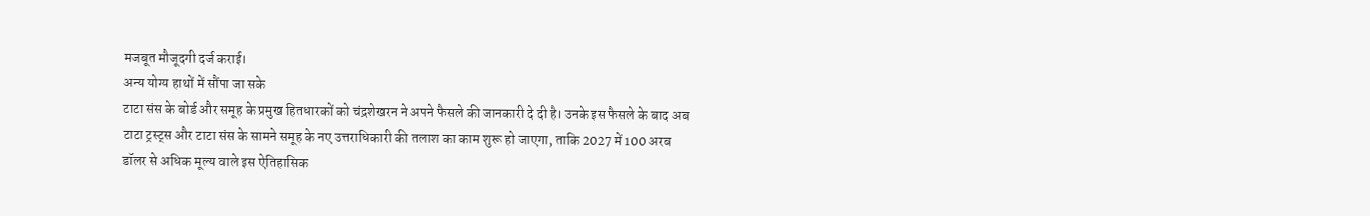मजबूत मौजूदगी दर्ज कराई।
अन्य योग्य हाथों में सौंपा जा सके
टाटा संस के बोर्ड और समूह के प्रमुख हितधारकों को चंद्रशेखरन ने अपने फैसले की जानकारी दे दी है। उनके इस फैसले के बाद अब टाटा ट्रस्ट्स और टाटा संस के सामने समूह के नए उत्तराधिकारी की तलाश का काम शुरू हो जाएगा, ताकि 2027 में 100 अरब डॉलर से अधिक मूल्य वाले इस ऐतिहासिक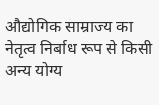औद्योगिक साम्राज्य का नेतृत्व निर्बाध रूप से किसी अन्य योग्य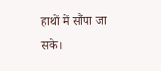हाथों में सौंपा जा सके।